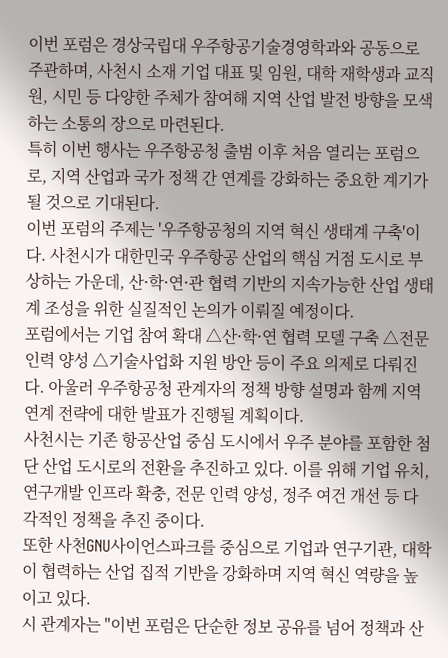이번 포럼은 경상국립대 우주항공기술경영학과와 공동으로 주관하며, 사천시 소재 기업 대표 및 임원, 대학 재학생과 교직원, 시민 등 다양한 주체가 참여해 지역 산업 발전 방향을 모색하는 소통의 장으로 마련된다.
특히 이번 행사는 우주항공청 출범 이후 처음 열리는 포럼으로, 지역 산업과 국가 정책 간 연계를 강화하는 중요한 계기가 될 것으로 기대된다.
이번 포럼의 주제는 '우주항공청의 지역 혁신 생태계 구축'이다. 사천시가 대한민국 우주항공 산업의 핵심 거점 도시로 부상하는 가운데, 산⋅학⋅연⋅관 협력 기반의 지속가능한 산업 생태계 조성을 위한 실질적인 논의가 이뤄질 예정이다.
포럼에서는 기업 참여 확대 △산⋅학⋅연 협력 모델 구축 △전문 인력 양성 △기술사업화 지원 방안 등이 주요 의제로 다뤄진다. 아울러 우주항공청 관계자의 정책 방향 설명과 함께 지역 연계 전략에 대한 발표가 진행될 계획이다.
사천시는 기존 항공산업 중심 도시에서 우주 분야를 포함한 첨단 산업 도시로의 전환을 추진하고 있다. 이를 위해 기업 유치, 연구개발 인프라 확충, 전문 인력 양성, 정주 여건 개선 등 다각적인 정책을 추진 중이다.
또한 사천GNU사이언스파크를 중심으로 기업과 연구기관, 대학이 협력하는 산업 집적 기반을 강화하며 지역 혁신 역량을 높이고 있다.
시 관계자는 "이번 포럼은 단순한 정보 공유를 넘어 정책과 산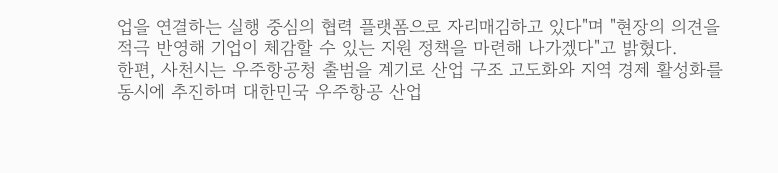업을 연결하는 실행 중심의 협력 플랫폼으로 자리매김하고 있다"며 "현장의 의견을 적극 반영해 기업이 체감할 수 있는 지원 정책을 마련해 나가겠다"고 밝혔다.
한편, 사천시는 우주항공청 출범을 계기로 산업 구조 고도화와 지역 경제 활성화를 동시에 추진하며 대한민국 우주항공 산업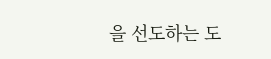을 선도하는 도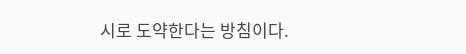시로 도약한다는 방침이다.